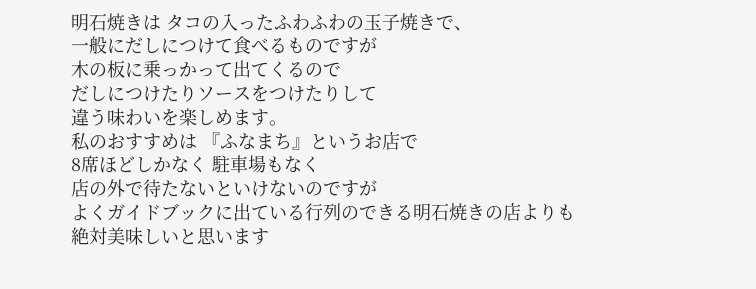明石焼きは タコの入ったふわふわの玉子焼きで、
一般にだしにつけて食べるものですが
木の板に乗っかって出てくるので
だしにつけたりソースをつけたりして
違う味わいを楽しめます。
私のおすすめは 『ふなまち』というお店で
8席ほどしかなく 駐車場もなく
店の外で待たないといけないのですが
よくガイドブックに出ている行列のできる明石焼きの店よりも
絶対美味しいと思います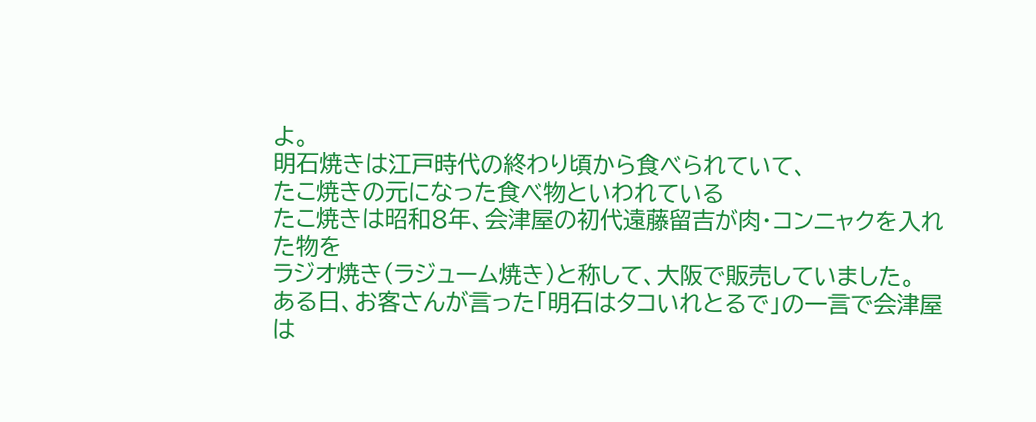よ。
明石焼きは江戸時代の終わり頃から食べられていて、
たこ焼きの元になった食べ物といわれている
たこ焼きは昭和8年、会津屋の初代遠藤留吉が肉・コンニャクを入れた物を
ラジオ焼き(ラジューム焼き)と称して、大阪で販売していました。
ある日、お客さんが言った「明石はタコいれとるで」の一言で会津屋は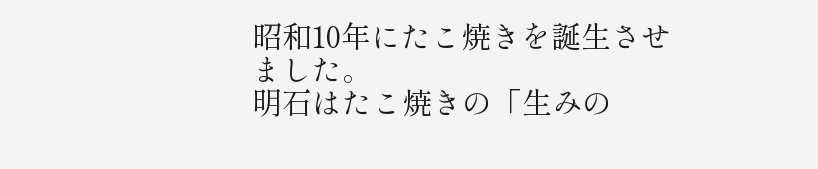昭和10年にたこ焼きを誕生させました。
明石はたこ焼きの「生みの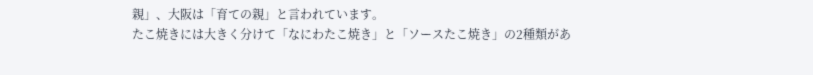親」、大阪は「育ての親」と言われています。
たこ焼きには大きく分けて「なにわたこ焼き」と「ソースたこ焼き」の2種類があ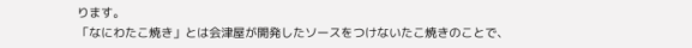ります。
「なにわたこ焼き」とは会津屋が開発したソースをつけないたこ焼きのことで、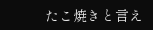たこ焼きと言え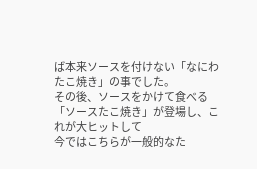ば本来ソースを付けない「なにわたこ焼き」の事でした。
その後、ソースをかけて食べる「ソースたこ焼き」が登場し、これが大ヒットして
今ではこちらが一般的なた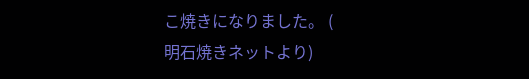こ焼きになりました。 (
明石焼きネットより)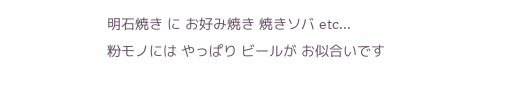明石焼き に お好み焼き 焼きソバ etc...
粉モノには やっぱり ビールが お似合いです